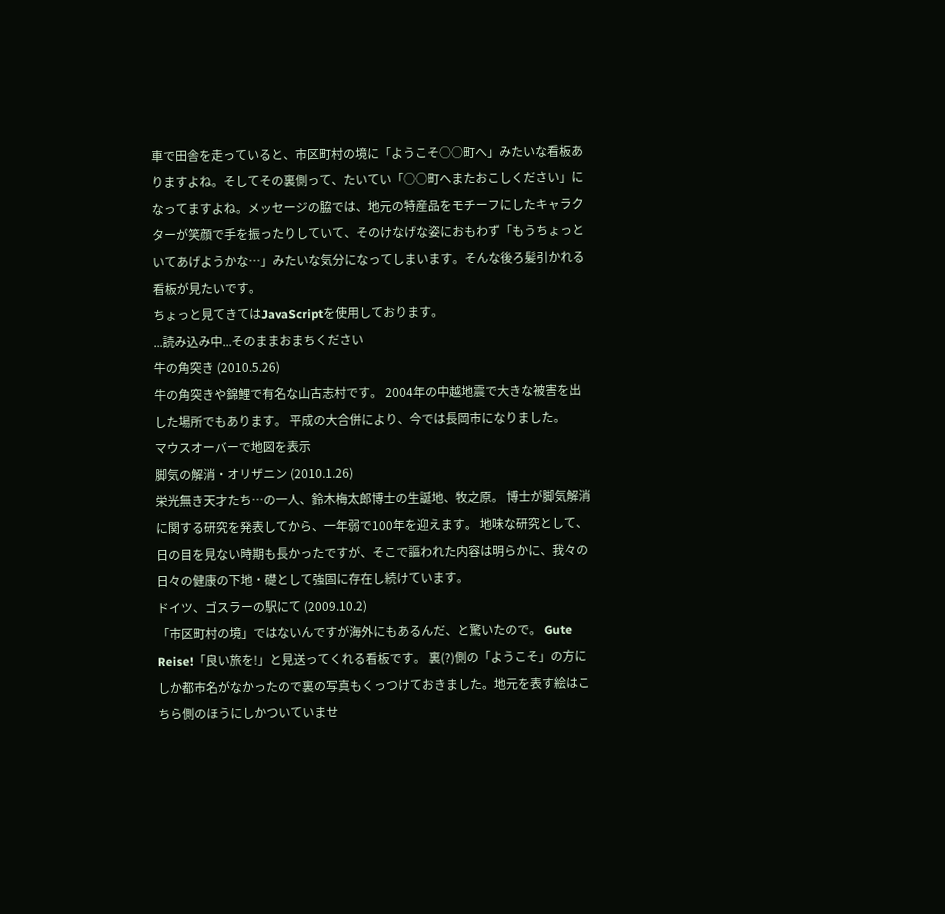車で田舎を走っていると、市区町村の境に「ようこそ○○町へ」みたいな看板ありますよね。そしてその裏側って、たいてい「○○町へまたおこしください」になってますよね。メッセージの脇では、地元の特産品をモチーフにしたキャラクターが笑顔で手を振ったりしていて、そのけなげな姿におもわず「もうちょっといてあげようかな…」みたいな気分になってしまいます。そんな後ろ髪引かれる看板が見たいです。
ちょっと見てきてはJavaScriptを使用しております。
...読み込み中...そのままおまちください
牛の角突き (2010.5.26)
牛の角突きや錦鯉で有名な山古志村です。 2004年の中越地震で大きな被害を出した場所でもあります。 平成の大合併により、今では長岡市になりました。
マウスオーバーで地図を表示
脚気の解消・オリザニン (2010.1.26)
栄光無き天才たち…の一人、鈴木梅太郎博士の生誕地、牧之原。 博士が脚気解消に関する研究を発表してから、一年弱で100年を迎えます。 地味な研究として、日の目を見ない時期も長かったですが、そこで謳われた内容は明らかに、我々の日々の健康の下地・礎として強固に存在し続けています。
ドイツ、ゴスラーの駅にて (2009.10.2)
「市区町村の境」ではないんですが海外にもあるんだ、と驚いたので。 Gute Reise!「良い旅を!」と見送ってくれる看板です。 裏(?)側の「ようこそ」の方にしか都市名がなかったので裏の写真もくっつけておきました。地元を表す絵はこちら側のほうにしかついていませ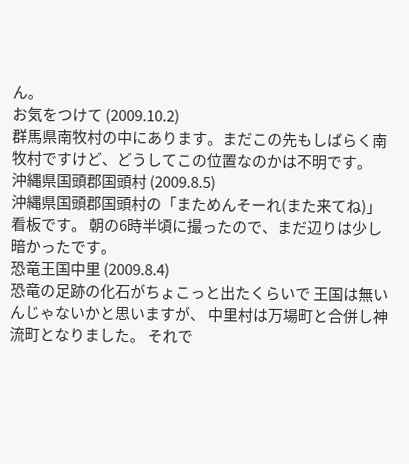ん。
お気をつけて (2009.10.2)
群馬県南牧村の中にあります。まだこの先もしばらく南牧村ですけど、どうしてこの位置なのかは不明です。
沖縄県国頭郡国頭村 (2009.8.5)
沖縄県国頭郡国頭村の「まためんそーれ(また来てね)」看板です。 朝の6時半頃に撮ったので、まだ辺りは少し暗かったです。
恐竜王国中里 (2009.8.4)
恐竜の足跡の化石がちょこっと出たくらいで 王国は無いんじゃないかと思いますが、 中里村は万場町と合併し神流町となりました。 それで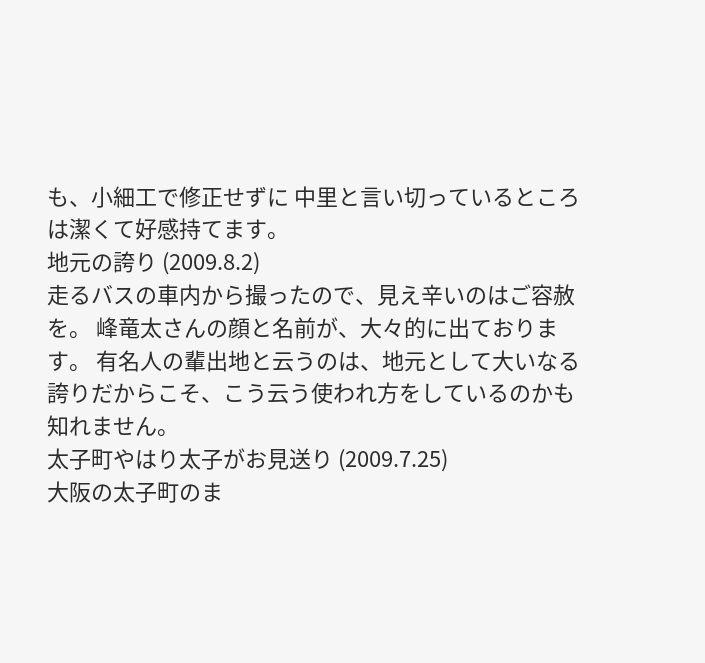も、小細工で修正せずに 中里と言い切っているところは潔くて好感持てます。
地元の誇り (2009.8.2)
走るバスの車内から撮ったので、見え辛いのはご容赦を。 峰竜太さんの顔と名前が、大々的に出ております。 有名人の輩出地と云うのは、地元として大いなる誇りだからこそ、こう云う使われ方をしているのかも知れません。
太子町やはり太子がお見送り (2009.7.25)
大阪の太子町のま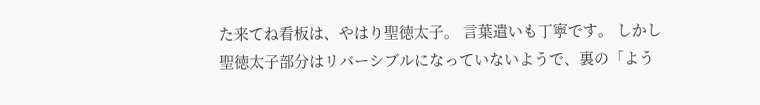た来てね看板は、やはり聖徳太子。 言葉遣いも丁寧です。 しかし聖徳太子部分はリバーシブルになっていないようで、裏の「よう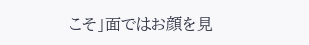こそ」面ではお顔を見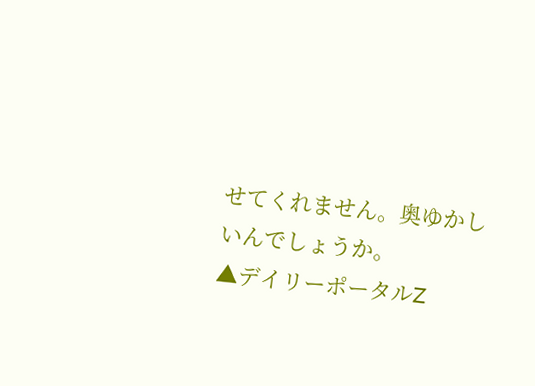せてくれません。奥ゆかしいんでしょうか。
▲デイリーポータルZ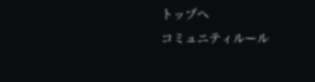トップへ
コミュニティルール